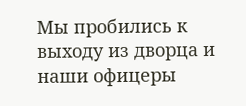Мы пробились к выходу из дворца и наши офицеры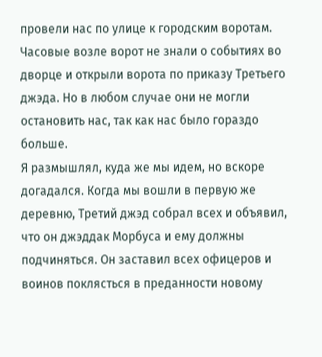провели нас по улице к городским воротам. Часовые возле ворот не знали о событиях во дворце и открыли ворота по приказу Третьего джэда. Но в любом случае они не могли остановить нас, так как нас было гораздо больше.
Я размышлял, куда же мы идем, но вскоре догадался. Когда мы вошли в первую же деревню, Третий джэд собрал всех и объявил, что он джэддак Морбуса и ему должны подчиняться. Он заставил всех офицеров и воинов поклясться в преданности новому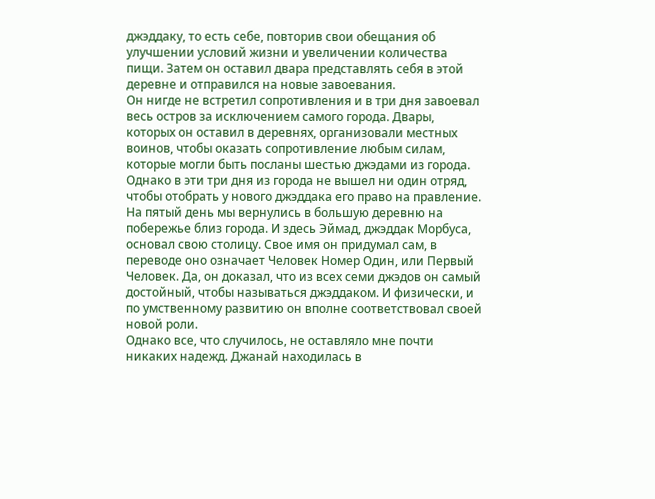джэддаку, то есть себе, повторив свои обещания об улучшении условий жизни и увеличении количества пищи. Затем он оставил двара представлять себя в этой деревне и отправился на новые завоевания.
Он нигде не встретил сопротивления и в три дня завоевал весь остров за исключением самого города. Двары, которых он оставил в деревнях, организовали местных воинов, чтобы оказать сопротивление любым силам, которые могли быть посланы шестью джэдами из города. Однако в эти три дня из города не вышел ни один отряд, чтобы отобрать у нового джэддака его право на правление.
На пятый день мы вернулись в большую деревню на побережье близ города. И здесь Эймад, джэддак Морбуса, основал свою столицу. Свое имя он придумал сам, в переводе оно означает Человек Номер Один, или Первый Человек. Да, он доказал, что из всех семи джэдов он самый достойный, чтобы называться джэддаком. И физически, и по умственному развитию он вполне соответствовал своей новой роли.
Однако все, что случилось, не оставляло мне почти никаких надежд. Джанай находилась в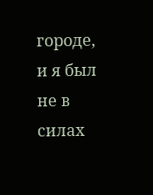городе, и я был не в силах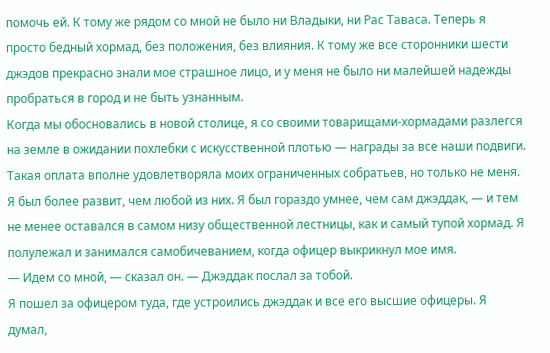помочь ей. К тому же рядом со мной не было ни Владыки, ни Рас Таваса. Теперь я просто бедный хормад, без положения, без влияния. К тому же все сторонники шести джэдов прекрасно знали мое страшное лицо, и у меня не было ни малейшей надежды пробраться в город и не быть узнанным.
Когда мы обосновались в новой столице, я со своими товарищами-хормадами разлегся на земле в ожидании похлебки с искусственной плотью — награды за все наши подвиги. Такая оплата вполне удовлетворяла моих ограниченных собратьев, но только не меня. Я был более развит, чем любой из них. Я был гораздо умнее, чем сам джэддак, — и тем не менее оставался в самом низу общественной лестницы, как и самый тупой хормад. Я полулежал и занимался самобичеванием, когда офицер выкрикнул мое имя.
— Идем со мной, — сказал он. — Джэддак послал за тобой.
Я пошел за офицером туда, где устроились джэддак и все его высшие офицеры. Я думал,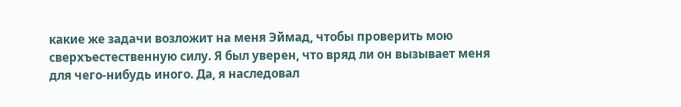какие же задачи возложит на меня Эймад, чтобы проверить мою сверхъестественную силу. Я был уверен, что вряд ли он вызывает меня для чего-нибудь иного. Да, я наследовал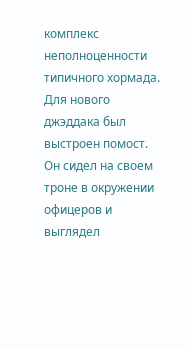комплекс неполноценности типичного хормада.
Для нового джэддака был выстроен помост. Он сидел на своем троне в окружении офицеров и выглядел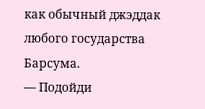как обычный джэддак любого государства Барсума.
— Подойди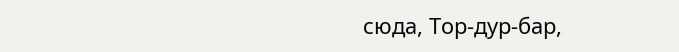сюда, Тор-дур-бар,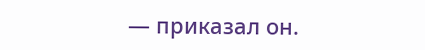— приказал он.